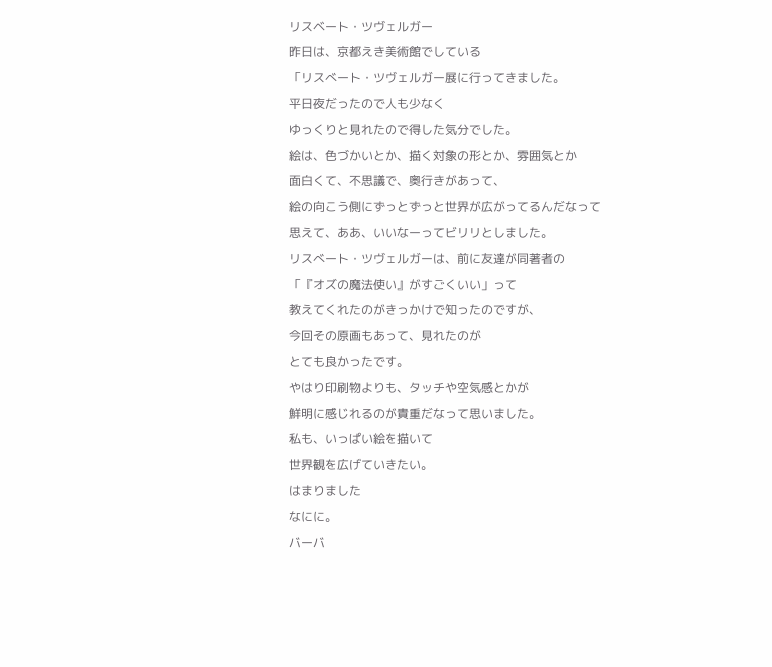リスベート・ツヴェルガー
昨日は、京都えき美術館でしている
「リスべート・ツヴェルガー展に行ってきました。
平日夜だったので人も少なく
ゆっくりと見れたので得した気分でした。
絵は、色づかいとか、描く対象の形とか、雰囲気とか
面白くて、不思議で、奥行きがあって、
絵の向こう側にずっとずっと世界が広がってるんだなって
思えて、ああ、いいなーってビリリとしました。
リスべート・ツヴェルガーは、前に友達が同著者の
「『オズの魔法使い』がすごくいい」って
教えてくれたのがきっかけで知ったのですが、
今回その原画もあって、見れたのが
とても良かったです。
やはり印刷物よりも、タッチや空気感とかが
鮮明に感じれるのが貴重だなって思いました。
私も、いっぱい絵を描いて
世界観を広げていきたい。
はまりました
なにに。
バーバ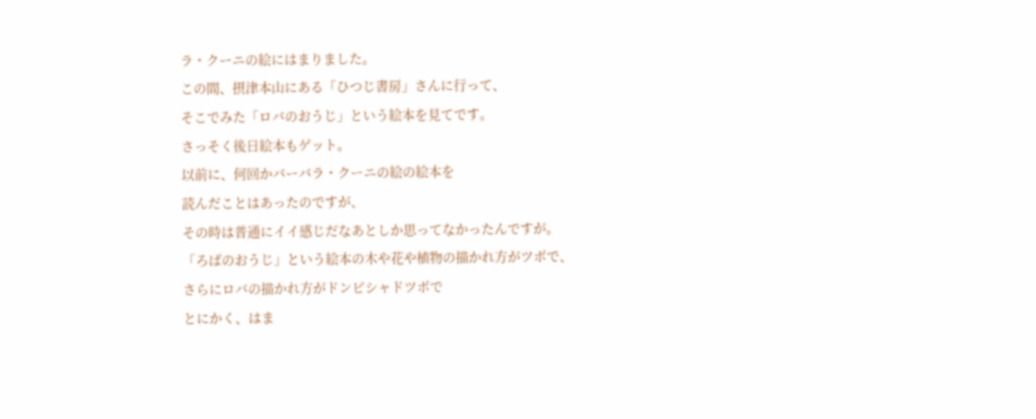ラ・クーニの絵にはまりました。
この間、摂津本山にある「ひつじ書房」さんに行って、
そこでみた「ロバのおうじ」という絵本を見てです。
さっそく後日絵本もゲット。
以前に、何回かバーバラ・クーニの絵の絵本を
読んだことはあったのですが、
その時は普通にイイ感じだなあとしか思ってなかったんですが。
「ろばのおうじ」という絵本の木や花や植物の描かれ方がツボで、
さらにロバの描かれ方がドンピシャドツボで
とにかく、はま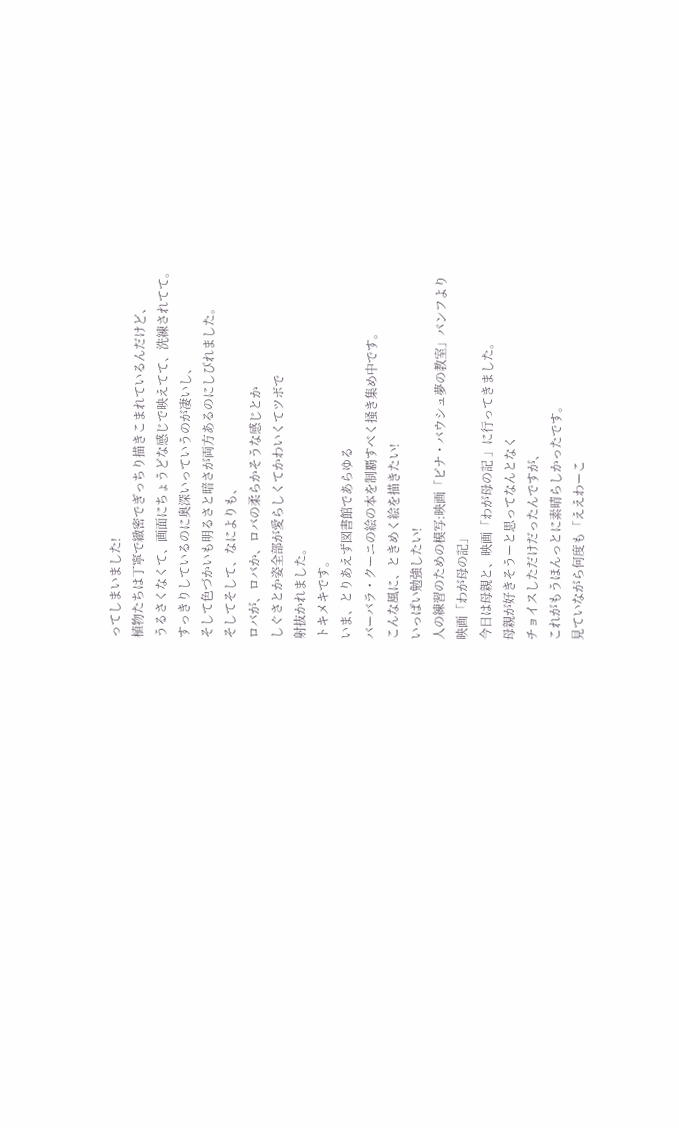ってしまいました!
植物たちは丁寧で緻密でぎっちり描きこまれているんだけど、
うるさくなくて、画面にちょうどな感じで映えてて、洗練されてて。
すっきりしているのに奥深いっていうのが凄いし、
そして色づかいも明るさと暗さが両方あるのにしびれました。
そしてそして、なによりも、
ロバが、ロバか、ロバの柔らかそうな感じとか
しぐさとか姿全部が愛らしくてかわいくてツボで
射抜かれました。
トキメキです。
いま、とりあえず図書館であらゆる
バーバラ・クーニの絵の本を制覇すべく掻き集め中です。
こんな風に、ときめく絵を描きたい!
いっぱい勉強したい!
人の練習のための模写:映画「ピナ・バウシュ夢の教室」パンフより
映画「わが母の記」
今日は母親と、映画「わが母の記 」に行ってきました。
母親が好きそうーと思ってなんとなく
チョイスしただけだったんですが、
これがもうほんっとに素晴らしかったです。
見ていながら何度も「ええわーこ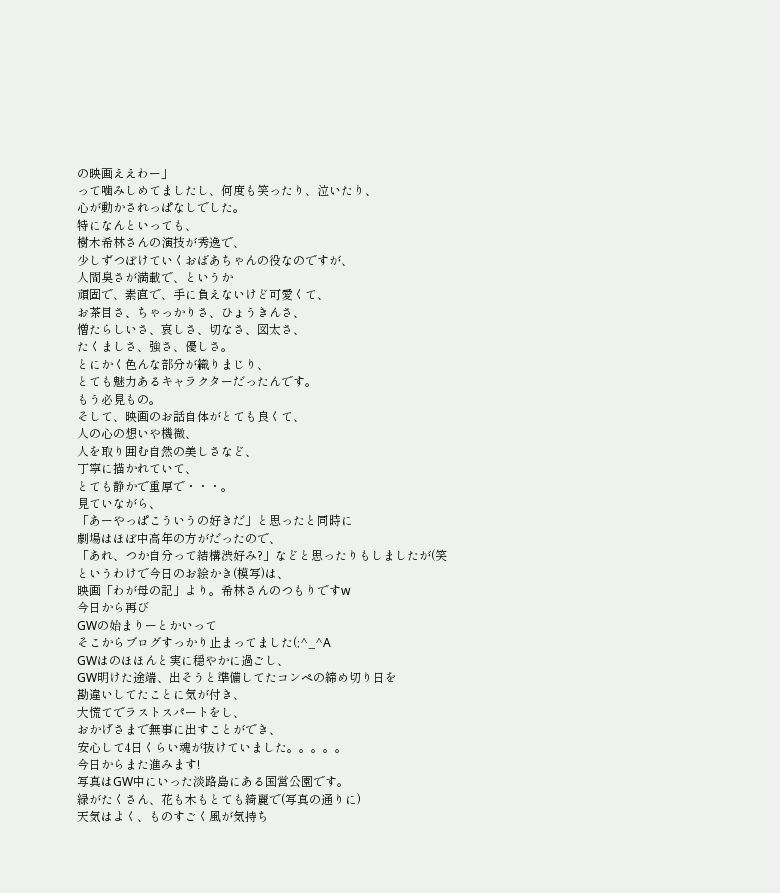の映画ええわー」
って噛みしめてましたし、何度も笑ったり、泣いたり、
心が動かされっぱなしでした。
特になんといっても、
樹木希林さんの演技が秀逸で、
少しずつぼけていくおばあちゃんの役なのですが、
人間臭さが満載で、というか
頑固で、素直で、手に負えないけど可愛くて、
お茶目さ、ちゃっかりさ、ひょうきんさ、
憎たらしいさ、哀しさ、切なさ、図太さ、
たくましさ、強さ、優しさ。
とにかく色んな部分が織りまじり、
とても魅力あるキャラクターだったんです。
もう必見もの。
そして、映画のお話自体がとても良くて、
人の心の想いや機微、
人を取り囲む自然の美しさなど、
丁寧に描かれていて、
とても静かで重厚で・・・。
見ていながら、
「あーやっぱこういうの好きだ」と思ったと同時に
劇場はほぼ中高年の方がだったので、
「あれ、つか自分って結構渋好み?」などと思ったりもしましたが(笑
というわけで今日のお絵かき(模写)は、
映画「わが母の記」より。希林さんのつもりですw
今日から再び
GWの始まりーとかいって
そこからブログすっかり止まってました(;^_^A
GWはのほほんと実に穏やかに過ごし、
GW明けた途端、出そうと準備してたコンペの締め切り日を
勘違いしてたことに気が付き、
大慌てでラストスパートをし、
おかげさまで無事に出すことができ、
安心して4日くらい魂が抜けていました。。。。。
今日からまた進みます!
写真はGW中にいった淡路島にある国営公園です。
緑がたくさん、花も木もとても綺麗で(写真の通りに)
天気はよく、ものすごく風が気持ち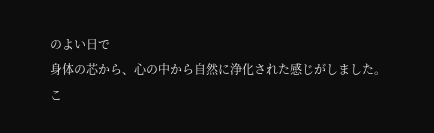のよい日で
身体の芯から、心の中から自然に浄化された感じがしました。
こ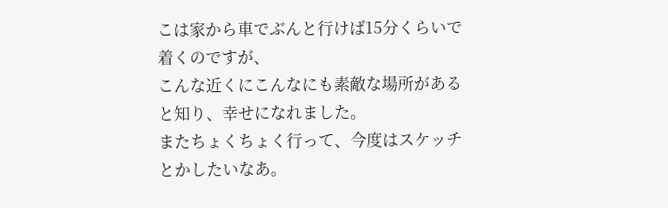こは家から車でぶんと行けば15分くらいで着くのですが、
こんな近くにこんなにも素敵な場所があると知り、幸せになれました。
またちょくちょく行って、今度はスケッチとかしたいなあ。